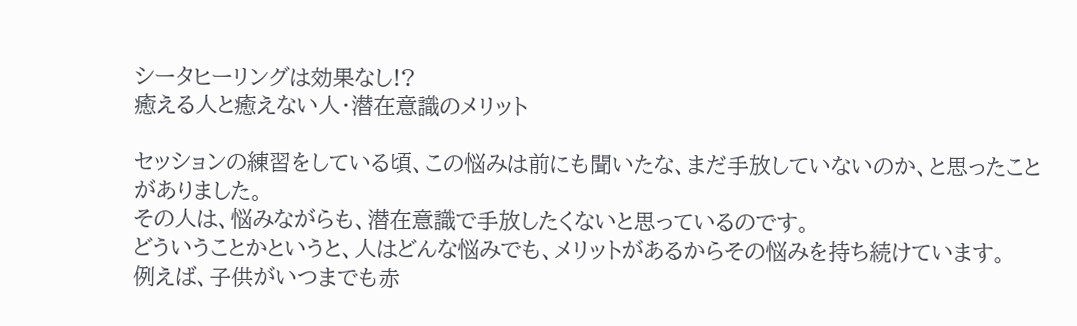シータヒーリングは効果なし!?
癒える人と癒えない人・潜在意識のメリット

セッションの練習をしている頃、この悩みは前にも聞いたな、まだ手放していないのか、と思ったことがありました。
その人は、悩みながらも、潜在意識で手放したくないと思っているのです。
どういうことかというと、人はどんな悩みでも、メリットがあるからその悩みを持ち続けています。
例えば、子供がいつまでも赤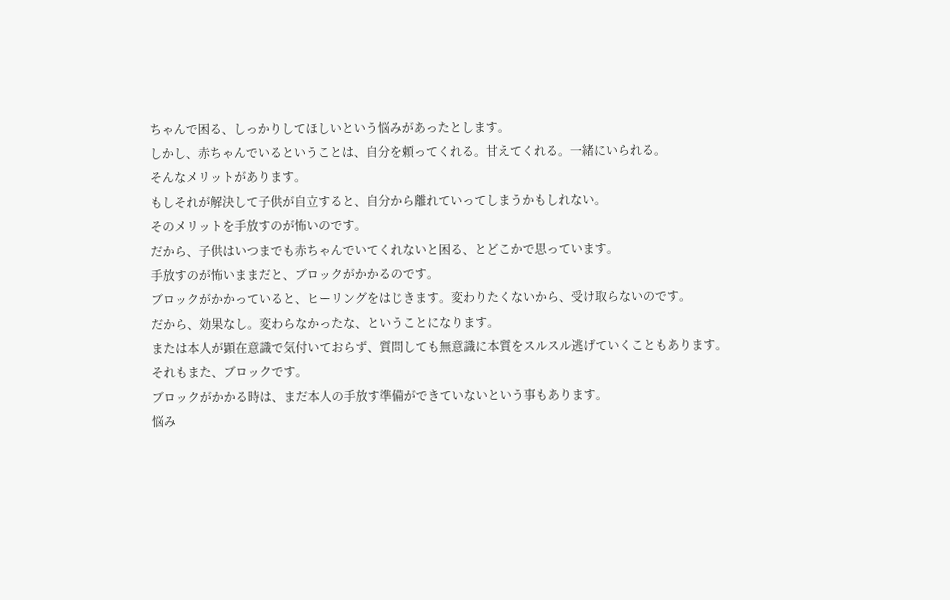ちゃんで困る、しっかりしてほしいという悩みがあったとします。
しかし、赤ちゃんでいるということは、自分を頼ってくれる。甘えてくれる。一緒にいられる。
そんなメリットがあります。
もしそれが解決して子供が自立すると、自分から離れていってしまうかもしれない。
そのメリットを手放すのが怖いのです。
だから、子供はいつまでも赤ちゃんでいてくれないと困る、とどこかで思っています。
手放すのが怖いままだと、ブロックがかかるのです。
ブロックがかかっていると、ヒーリングをはじきます。変わりたくないから、受け取らないのです。
だから、効果なし。変わらなかったな、ということになります。
または本人が顕在意識で気付いておらず、質問しても無意識に本質をスルスル逃げていくこともあります。
それもまた、ブロックです。
ブロックがかかる時は、まだ本人の手放す準備ができていないという事もあります。
悩み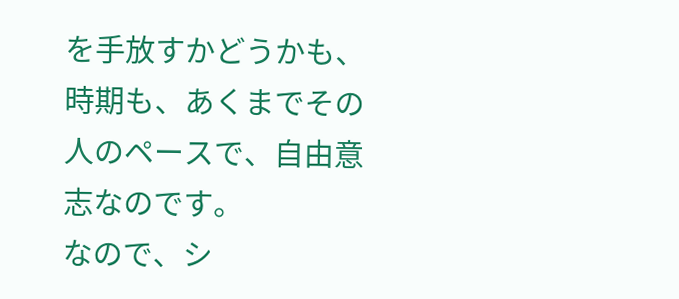を手放すかどうかも、時期も、あくまでその人のペースで、自由意志なのです。
なので、シ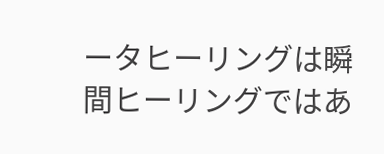ータヒーリングは瞬間ヒーリングではあ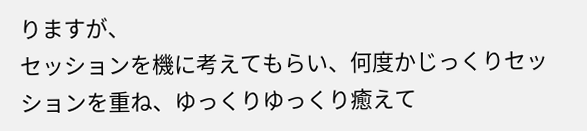りますが、
セッションを機に考えてもらい、何度かじっくりセッションを重ね、ゆっくりゆっくり癒えて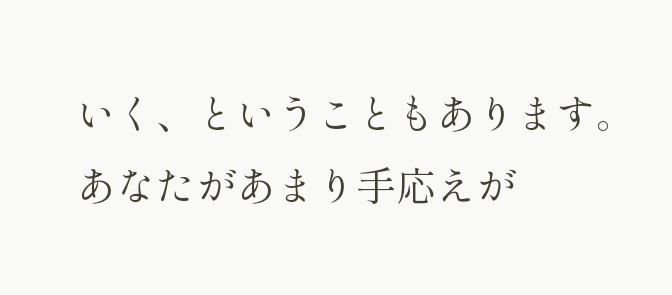いく、ということもあります。
あなたがあまり手応えが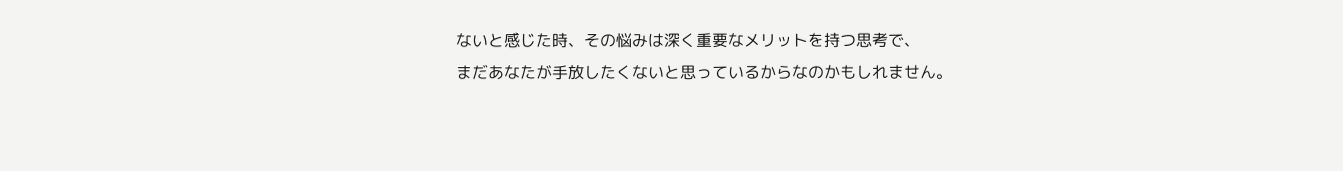ないと感じた時、その悩みは深く重要なメリットを持つ思考で、
まだあなたが手放したくないと思っているからなのかもしれません。